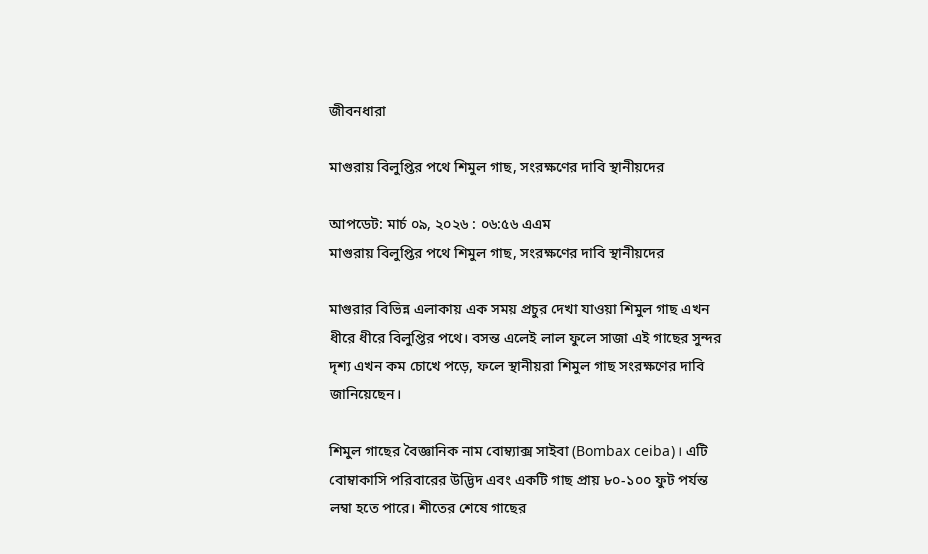জীবনধারা

মাগুরায় বিলুপ্তির পথে শিমুল গাছ, সংরক্ষণের দাবি স্থানীয়দের

আপডেট: মার্চ ০৯, ২০২৬ : ০৬:৫৬ এএম
মাগুরায় বিলুপ্তির পথে শিমুল গাছ, সংরক্ষণের দাবি স্থানীয়দের

মাগুরার বিভিন্ন এলাকায় এক সময় প্রচুর দেখা যাওয়া শিমুল গাছ এখন ধীরে ধীরে বিলুপ্তির পথে। বসন্ত এলেই লাল ফুলে সাজা এই গাছের সুন্দর দৃশ্য এখন কম চোখে পড়ে, ফলে স্থানীয়রা শিমুল গাছ সংরক্ষণের দাবি জানিয়েছেন।

শিমুল গাছের বৈজ্ঞানিক নাম বোম্ব্যাক্স সাইবা (Bombax ceiba)। এটি বোম্বাকাসি পরিবারের উদ্ভিদ এবং একটি গাছ প্রায় ৮০-১০০ ফুট পর্যন্ত লম্বা হতে পারে। শীতের শেষে গাছের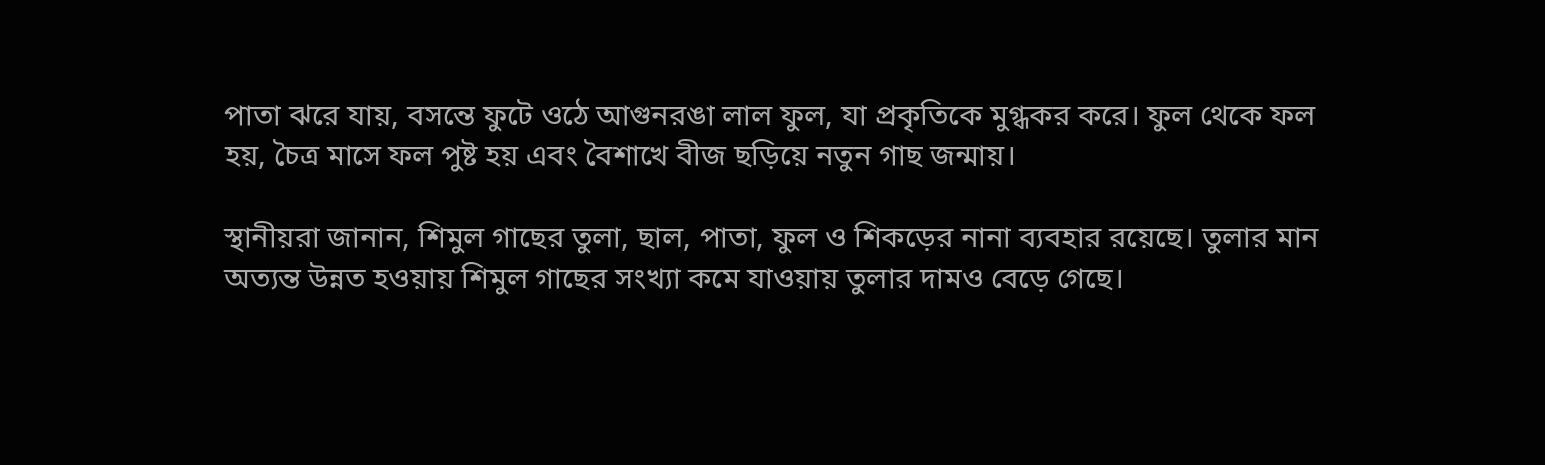পাতা ঝরে যায়, বসন্তে ফুটে ওঠে আগুনরঙা লাল ফুল, যা প্রকৃতিকে মুগ্ধকর করে। ফুল থেকে ফল হয়, চৈত্র মাসে ফল পুষ্ট হয় এবং বৈশাখে বীজ ছড়িয়ে নতুন গাছ জন্মায়।

স্থানীয়রা জানান, শিমুল গাছের তুলা, ছাল, পাতা, ফুল ও শিকড়ের নানা ব্যবহার রয়েছে। তুলার মান অত্যন্ত উন্নত হওয়ায় শিমুল গাছের সংখ্যা কমে যাওয়ায় তুলার দামও বেড়ে গেছে।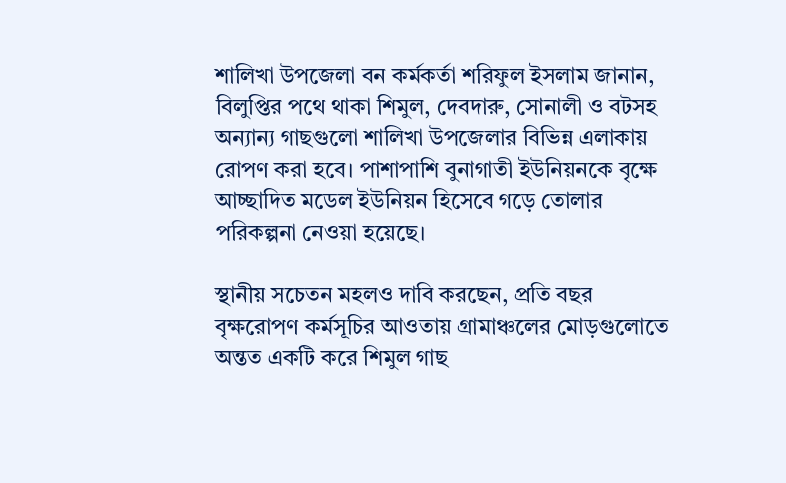শালিখা উপজেলা বন কর্মকর্তা শরিফুল ইসলাম জানান, বিলুপ্তির পথে থাকা শিমুল, দেবদারু, সোনালী ও বটসহ অন্যান্য গাছগুলো শালিখা উপজেলার বিভিন্ন এলাকায় রোপণ করা হবে। পাশাপাশি বুনাগাতী ইউনিয়নকে বৃক্ষে আচ্ছাদিত মডেল ইউনিয়ন হিসেবে গড়ে তোলার পরিকল্পনা নেওয়া হয়েছে।

স্থানীয় সচেতন মহলও দাবি করছেন, প্রতি বছর বৃক্ষরোপণ কর্মসূচির আওতায় গ্রামাঞ্চলের মোড়গুলোতে অন্তত একটি করে শিমুল গাছ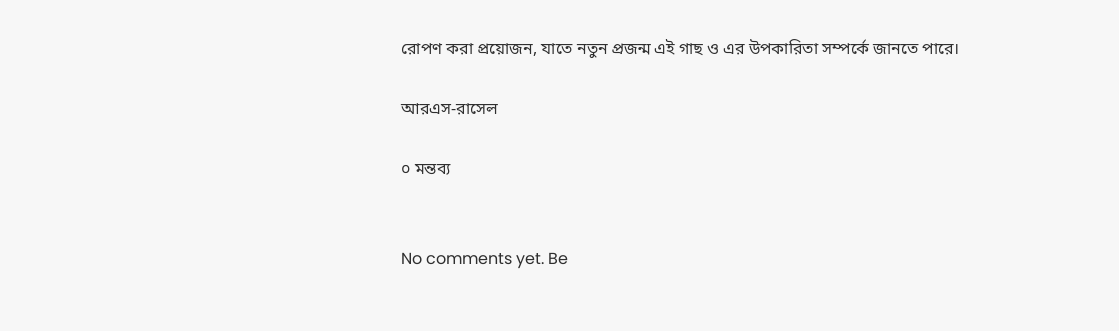রোপণ করা প্রয়োজন, যাতে নতুন প্রজন্ম এই গাছ ও এর উপকারিতা সম্পর্কে জানতে পারে।

আরএস-রাসেল

০ মন্তব্য


No comments yet. Be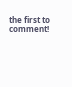the first to comment!